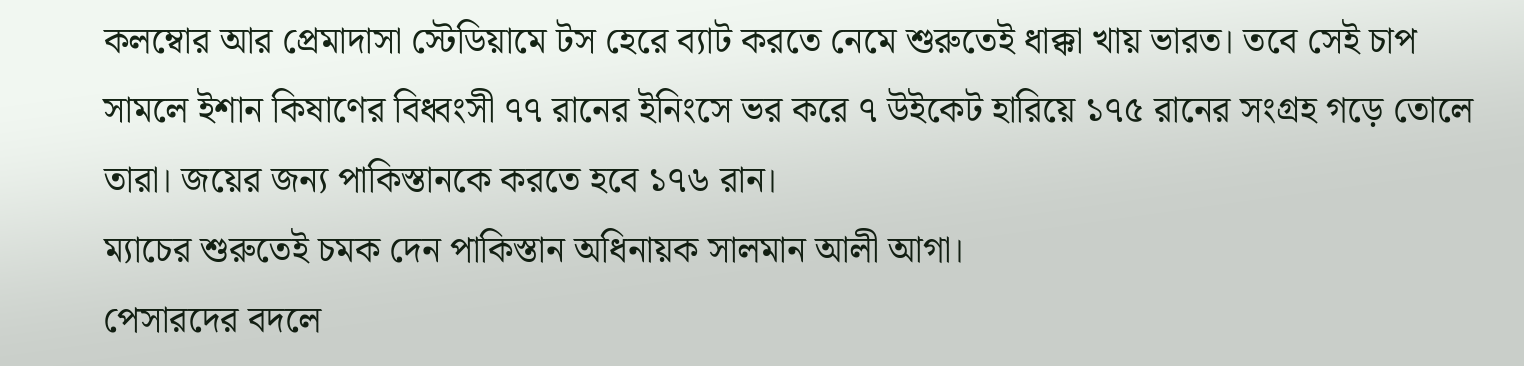কলম্বোর আর প্রেমাদাসা স্টেডিয়ামে টস হেরে ব্যাট করতে নেমে শুরুতেই ধাক্কা খায় ভারত। তবে সেই চাপ সামলে ইশান কিষাণের বিধ্বংসী ৭৭ রানের ইনিংসে ভর করে ৭ উইকেট হারিয়ে ১৭৫ রানের সংগ্রহ গড়ে তোলে তারা। জয়ের জন্য পাকিস্তানকে করতে হবে ১৭৬ রান।
ম্যাচের শুরুতেই চমক দেন পাকিস্তান অধিনায়ক সালমান আলী আগা।
পেসারদের বদলে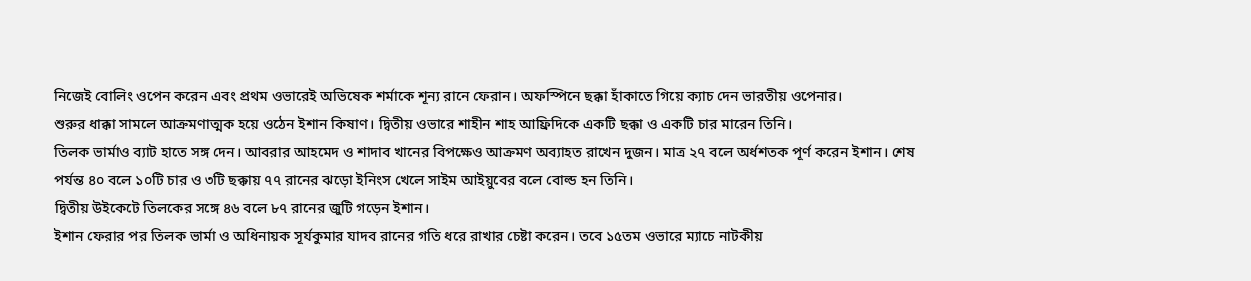নিজেই বোলিং ওপেন করেন এবং প্রথম ওভারেই অভিষেক শর্মাকে শূন্য রানে ফেরান। অফস্পিনে ছক্কা হাঁকাতে গিয়ে ক্যাচ দেন ভারতীয় ওপেনার।
শুরুর ধাক্কা সামলে আক্রমণাত্মক হয়ে ওঠেন ইশান কিষাণ। দ্বিতীয় ওভারে শাহীন শাহ আফ্রিদিকে একটি ছক্কা ও একটি চার মারেন তিনি।
তিলক ভার্মাও ব্যাট হাতে সঙ্গ দেন। আবরার আহমেদ ও শাদাব খানের বিপক্ষেও আক্রমণ অব্যাহত রাখেন দুজন। মাত্র ২৭ বলে অর্ধশতক পূর্ণ করেন ইশান। শেষ পর্যন্ত ৪০ বলে ১০টি চার ও ৩টি ছক্কায় ৭৭ রানের ঝড়ো ইনিংস খেলে সাইম আইয়ুবের বলে বোল্ড হন তিনি।
দ্বিতীয় উইকেটে তিলকের সঙ্গে ৪৬ বলে ৮৭ রানের জুটি গড়েন ইশান।
ইশান ফেরার পর তিলক ভার্মা ও অধিনায়ক সূর্যকুমার যাদব রানের গতি ধরে রাখার চেষ্টা করেন। তবে ১৫তম ওভারে ম্যাচে নাটকীয়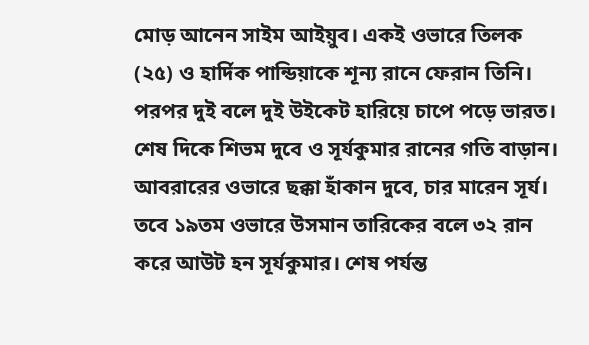মোড় আনেন সাইম আইয়ুব। একই ওভারে তিলক (২৫) ও হার্দিক পান্ডিয়াকে শূন্য রানে ফেরান তিনি। পরপর দুই বলে দুই উইকেট হারিয়ে চাপে পড়ে ভারত।
শেষ দিকে শিভম দুবে ও সূর্যকুমার রানের গতি বাড়ান। আবরারের ওভারে ছক্কা হাঁকান দুবে, চার মারেন সূর্য। তবে ১৯তম ওভারে উসমান তারিকের বলে ৩২ রান করে আউট হন সূর্যকুমার। শেষ পর্যন্ত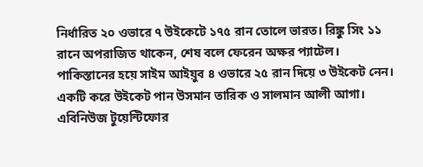নির্ধারিত ২০ ওভারে ৭ উইকেটে ১৭৫ রান তোলে ভারত। রিঙ্কু সিং ১১ রানে অপরাজিত থাকেন, শেষ বলে ফেরেন অক্ষর প্যাটেল।
পাকিস্তানের হয়ে সাইম আইয়ুব ৪ ওভারে ২৫ রান দিয়ে ৩ উইকেট নেন। একটি করে উইকেট পান উসমান তারিক ও সালমান আলী আগা।
এবিনিউজ টুয়েন্টিফোর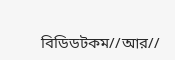বিডিডটকম//আর//